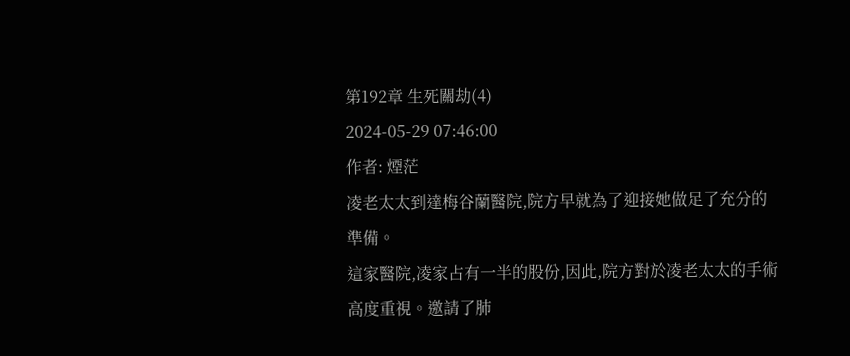第192章 生死關劫(4)
2024-05-29 07:46:00
作者: 煙茫
凌老太太到達梅谷蘭醫院,院方早就為了迎接她做足了充分的準備。
這家醫院,凌家占有一半的股份,因此,院方對於凌老太太的手術高度重視。邀請了肺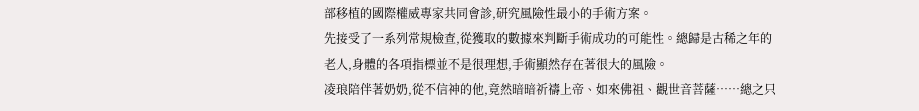部移植的國際權威專家共同會診,研究風險性最小的手術方案。
先接受了一系列常規檢查,從獲取的數據來判斷手術成功的可能性。總歸是古稀之年的老人,身體的各項指標並不是很理想,手術顯然存在著很大的風險。
凌琅陪伴著奶奶,從不信神的他,竟然暗暗祈禱上帝、如來佛祖、觀世音菩薩……總之只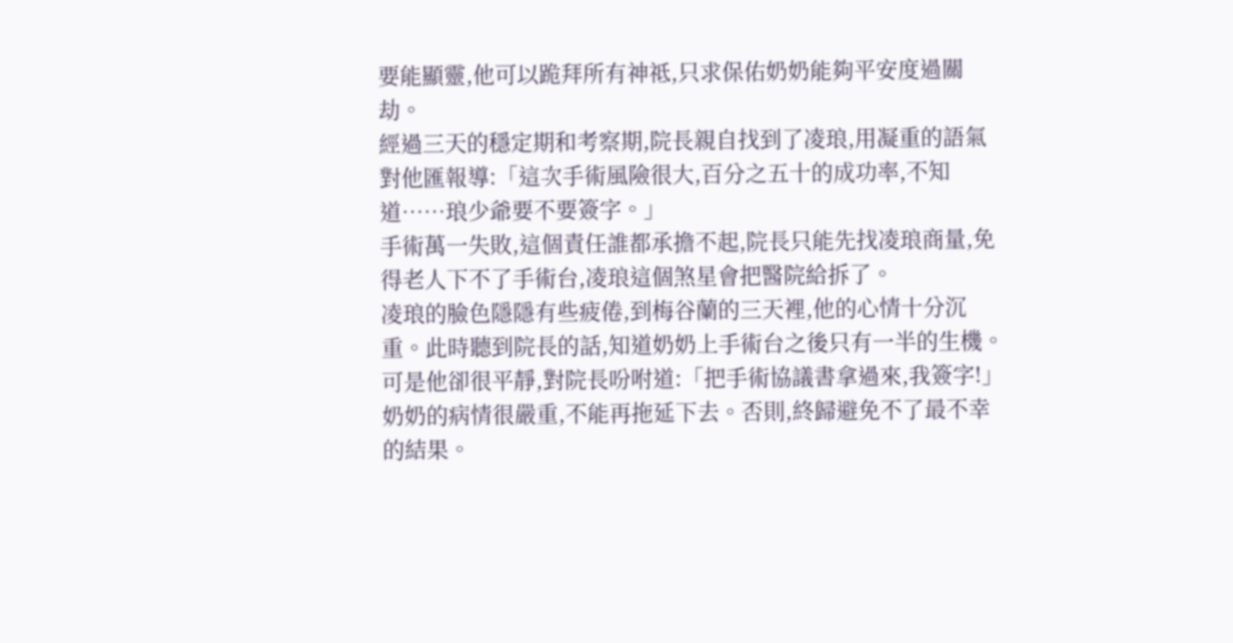要能顯靈,他可以跪拜所有神祗,只求保佑奶奶能夠平安度過關劫。
經過三天的穩定期和考察期,院長親自找到了凌琅,用凝重的語氣對他匯報導:「這次手術風險很大,百分之五十的成功率,不知道……琅少爺要不要簽字。」
手術萬一失敗,這個責任誰都承擔不起,院長只能先找凌琅商量,免得老人下不了手術台,凌琅這個煞星會把醫院給拆了。
凌琅的臉色隱隱有些疲倦,到梅谷蘭的三天裡,他的心情十分沉重。此時聽到院長的話,知道奶奶上手術台之後只有一半的生機。
可是他卻很平靜,對院長吩咐道:「把手術協議書拿過來,我簽字!」
奶奶的病情很嚴重,不能再拖延下去。否則,終歸避免不了最不幸的結果。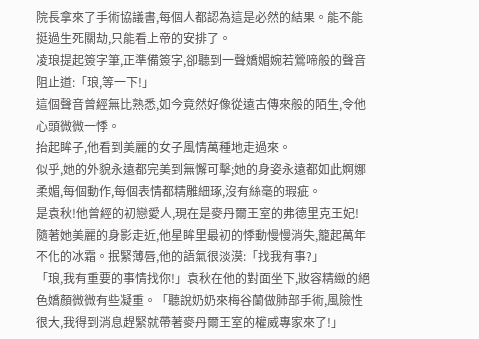院長拿來了手術協議書,每個人都認為這是必然的結果。能不能挺過生死關劫,只能看上帝的安排了。
凌琅提起簽字筆,正準備簽字,卻聽到一聲嬌媚婉若鶯啼般的聲音阻止道:「琅,等一下!」
這個聲音曾經無比熟悉,如今竟然好像從遠古傳來般的陌生,令他心頭微微一悸。
抬起眸子,他看到美麗的女子風情萬種地走過來。
似乎,她的外貌永遠都完美到無懈可擊;她的身姿永遠都如此婀娜柔媚,每個動作,每個表情都精雕細琢,沒有絲毫的瑕疵。
是袁秋!他曾經的初戀愛人,現在是麥丹爾王室的弗德里克王妃!
隨著她美麗的身影走近,他星眸里最初的悸動慢慢消失,籠起萬年不化的冰霜。抿緊薄唇,他的語氣很淡漠:「找我有事?」
「琅,我有重要的事情找你!」袁秋在他的對面坐下,妝容精緻的絕色嬌顏微微有些凝重。「聽說奶奶來梅谷蘭做肺部手術,風險性很大,我得到消息趕緊就帶著麥丹爾王室的權威專家來了!」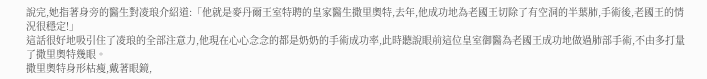說完,她指著身旁的醫生對凌琅介紹道:「他就是麥丹爾王室特聘的皇家醫生撒里奧特,去年,他成功地為老國王切除了有空洞的半葉肺,手術後,老國王的情況很穩定!」
這話很好地吸引住了凌琅的全部注意力,他現在心心念念的都是奶奶的手術成功率,此時聽說眼前這位皇室御醫為老國王成功地做過肺部手術,不由多打量了撒里奧特幾眼。
撒里奧特身形枯瘦,戴著眼鏡,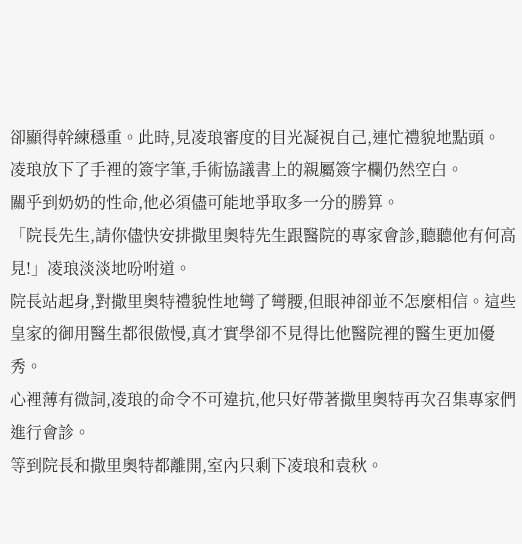卻顯得幹練穩重。此時,見凌琅審度的目光凝視自己,連忙禮貌地點頭。
凌琅放下了手裡的簽字筆,手術協議書上的親屬簽字欄仍然空白。
關乎到奶奶的性命,他必須儘可能地爭取多一分的勝算。
「院長先生,請你儘快安排撒里奧特先生跟醫院的專家會診,聽聽他有何高見!」凌琅淡淡地吩咐道。
院長站起身,對撒里奧特禮貌性地彎了彎腰,但眼神卻並不怎麼相信。這些皇家的御用醫生都很傲慢,真才實學卻不見得比他醫院裡的醫生更加優秀。
心裡薄有微詞,凌琅的命令不可違抗,他只好帶著撒里奧特再次召集專家們進行會診。
等到院長和撒里奧特都離開,室內只剩下凌琅和袁秋。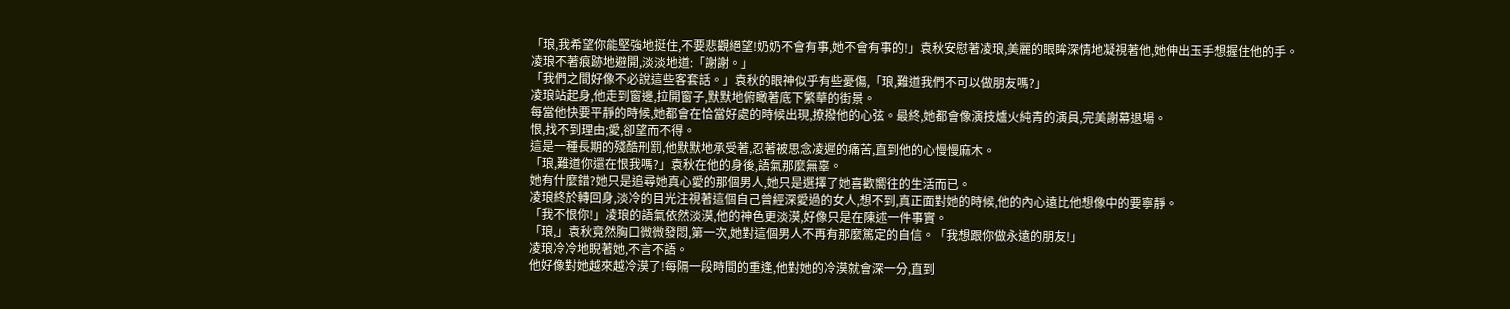「琅,我希望你能堅強地挺住,不要悲觀絕望!奶奶不會有事,她不會有事的!」袁秋安慰著凌琅,美麗的眼眸深情地凝視著他,她伸出玉手想握住他的手。
凌琅不著痕跡地避開,淡淡地道:「謝謝。」
「我們之間好像不必說這些客套話。」袁秋的眼神似乎有些憂傷,「琅,難道我們不可以做朋友嗎?」
凌琅站起身,他走到窗邊,拉開窗子,默默地俯瞰著底下繁華的街景。
每當他快要平靜的時候,她都會在恰當好處的時候出現,撩撥他的心弦。最終,她都會像演技爐火純青的演員,完美謝幕退場。
恨,找不到理由;愛,卻望而不得。
這是一種長期的殘酷刑罰,他默默地承受著,忍著被思念凌遲的痛苦,直到他的心慢慢麻木。
「琅,難道你還在恨我嗎?」袁秋在他的身後,語氣那麼無辜。
她有什麼錯?她只是追尋她真心愛的那個男人,她只是選擇了她喜歡嚮往的生活而已。
凌琅終於轉回身,淡冷的目光注視著這個自己曾經深愛過的女人,想不到,真正面對她的時候,他的內心遠比他想像中的要寧靜。
「我不恨你!」凌琅的語氣依然淡漠,他的神色更淡漠,好像只是在陳述一件事實。
「琅,」袁秋竟然胸口微微發悶,第一次,她對這個男人不再有那麼篤定的自信。「我想跟你做永遠的朋友!」
凌琅冷冷地睨著她,不言不語。
他好像對她越來越冷漠了!每隔一段時間的重逢,他對她的冷漠就會深一分,直到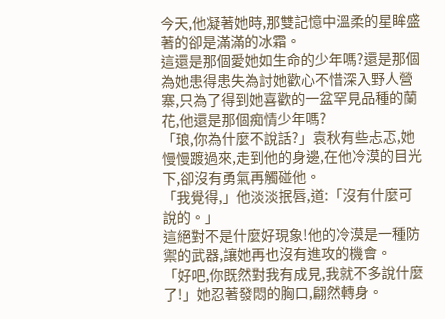今天,他凝著她時,那雙記憶中溫柔的星眸盛著的卻是滿滿的冰霜。
這還是那個愛她如生命的少年嗎?還是那個為她患得患失為討她歡心不惜深入野人營寨,只為了得到她喜歡的一盆罕見品種的蘭花,他還是那個痴情少年嗎?
「琅,你為什麼不說話?」袁秋有些忐忑,她慢慢踱過來,走到他的身邊,在他冷漠的目光下,卻沒有勇氣再觸碰他。
「我覺得,」他淡淡抿唇,道:「沒有什麼可說的。」
這絕對不是什麼好現象!他的冷漠是一種防禦的武器,讓她再也沒有進攻的機會。
「好吧,你既然對我有成見,我就不多說什麼了!」她忍著發悶的胸口,翩然轉身。